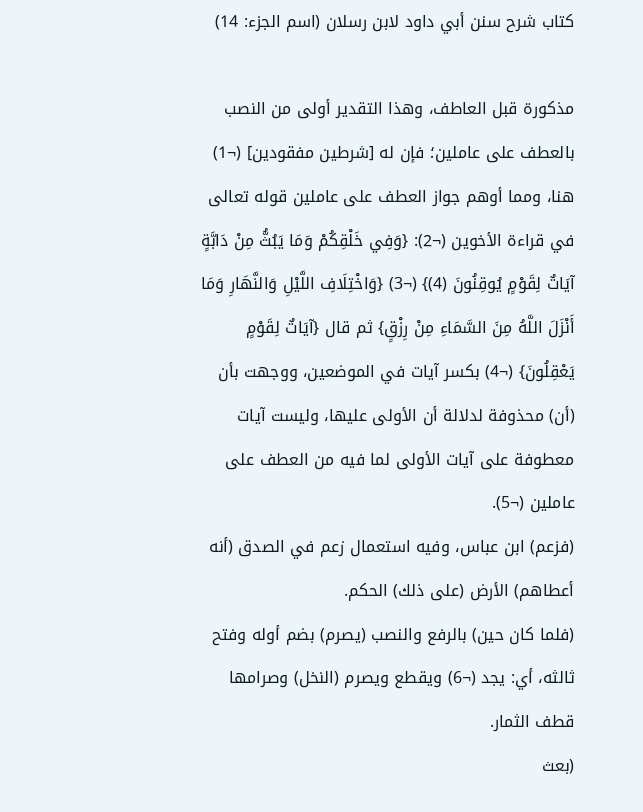كتاب شرح سنن أبي داود لابن رسلان (اسم الجزء: 14)

مذكورة قبل العاطف، وهذا التقدير أولى من النصب بالعطف على عاملين؛ فإن له [شرطين مفقودين] (¬1) هنا، ومما أوهم جواز العطف على عاملين قوله تعالى في قراءة الأخوين (¬2): {وَفِي خَلْقِكُمْ وَمَا يَبُثُّ مِنْ دَابَّةٍ آيَاتٌ لِقَوْمٍ يُوقِنُونَ (4)} (¬3) {وَاخْتِلَافِ اللَّيْلِ وَالنَّهَارِ وَمَا أَنْزَلَ اللَّهُ مِنَ السَّمَاءِ مِنْ رِزْقٍ} ثم قال {آيَاتٌ لِقَوْمٍ يَعْقِلُونَ} (¬4) بكسر آيات في الموضعين، ووجهت بأن (أن) محذوفة لدلالة أن الأولى عليها، وليست آيات معطوفة على آيات الأولى لما فيه من العطف على عاملين (¬5).
(فزعم) ابن عباس، وفيه استعمال زعم في الصدق (أنه أعطاهم) الأرض (على ذلك) الحكم.
(فلما كان حين) بالرفع والنصب (يصرم) بضم أوله وفتح ثالثه، أي: يجد (¬6) ويقطع ويصرم (النخل) وصرامها قطف الثمار.
(بعث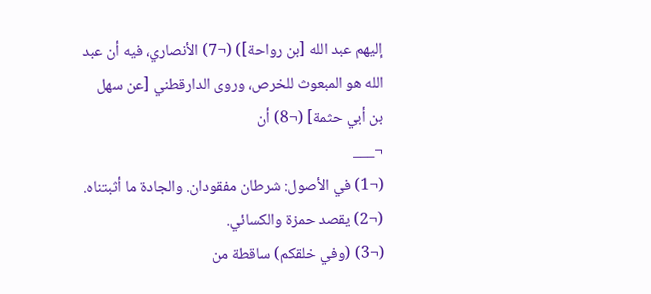إليهم عبد الله [بن رواحة]) (¬7) الأنصاري، فيه أن عبد الله هو المبعوث للخرص، وروى الدارقطني [عن سهل بن أبي حثمة] (¬8) أن
¬___
(¬1) في الأصول: شرطان مفقودان. والجادة ما أثبتناه.
(¬2) يقصد حمزة والكسائي.
(¬3) (وفي خلقكم) ساقطة من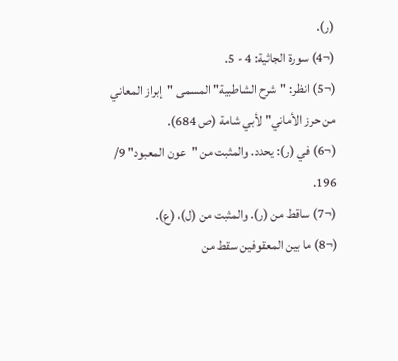(ر).
(¬4) سورة الجاثية: 4 - 5.
(¬5) انظر: "شرح الشاطبية" المسمى "إبراز المعاني من حرز الأماني" لأبي شامة (ص 684).
(¬6) في (ر): يحدد. والمثبت من "عون المعبود" 9/ 196.
(¬7) ساقط من (ر). والمثبت من (ل)، (ع).
(¬8) ما بين المعقوفين سقط من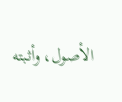الأصول، وأثبته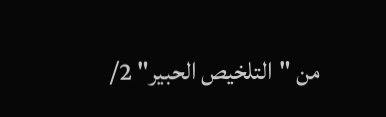من "التلخيص الحبير" 2/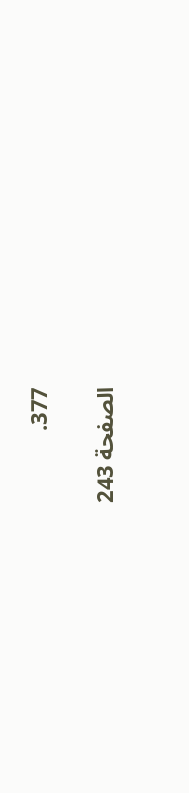377.

الصفحة 243